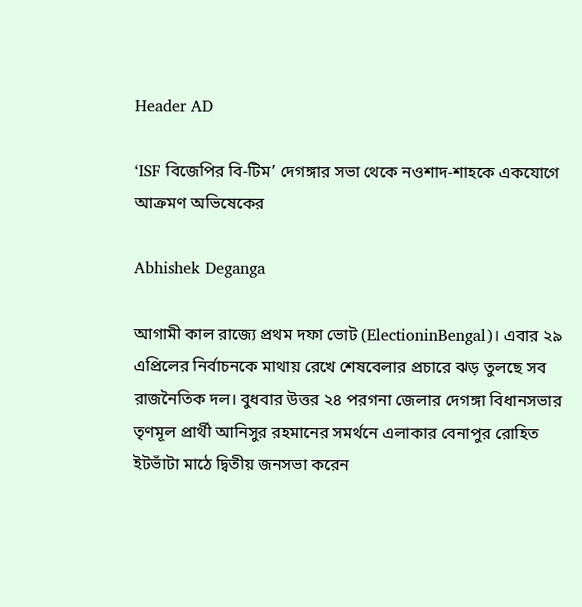Header AD

‘ISF বিজেপির বি-টিম’ দেগঙ্গার সভা থেকে নওশাদ-শাহকে একযোগে আক্রমণ অভিষেকের

Abhishek Deganga

আগামী কাল রাজ্যে প্রথম দফা ভোট (ElectioninBengal)। এবার ২৯ এপ্রিলের নির্বাচনকে মাথায় রেখে শেষবেলার প্রচারে ঝড় তুলছে সব রাজনৈতিক দল। বুধবার উত্তর ২৪ পরগনা জেলার দেগঙ্গা বিধানসভার তৃণমূল প্রার্থী আনিসুর রহমানের সমর্থনে এলাকার বেনাপুর রোহিত ইটভাঁটা মাঠে দ্বিতীয় জনসভা করেন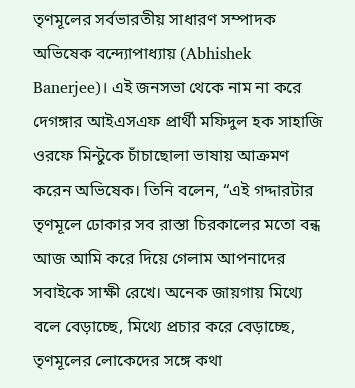তৃণমূলের সর্বভারতীয় সাধারণ সম্পাদক অভিষেক বন্দ্যোপাধ্যায় (Abhishek Banerjee)। এই জনসভা থেকে নাম না করে দেগঙ্গার আইএসএফ প্রার্থী মফিদুল হক সাহাজি ওরফে মিন্টুকে চাঁচাছোলা ভাষায় আক্রমণ করেন অভিষেক। তিনি বলেন, “এই গদ্দারটার তৃণমূলে ঢোকার সব রাস্তা চিরকালের মতো বন্ধ আজ আমি করে দিয়ে গেলাম আপনাদের সবাইকে সাক্ষী রেখে। অনেক জায়গায় মিথ্যে বলে বেড়াচ্ছে, মিথ্যে প্রচার করে বেড়াচ্ছে, তৃণমূলের লোকেদের সঙ্গে কথা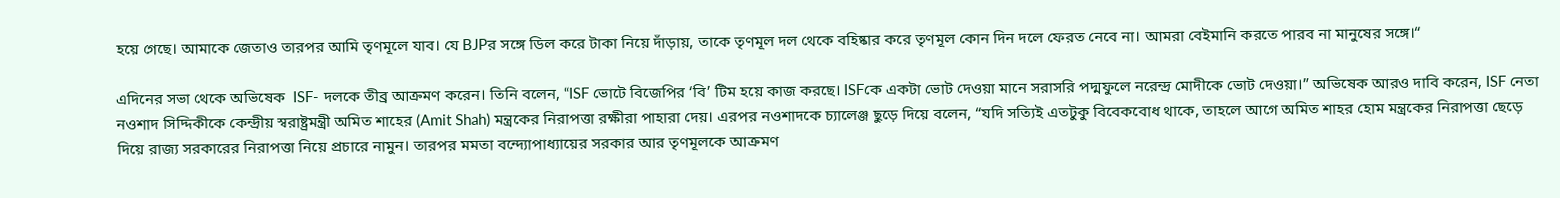হয়ে গেছে। আমাকে জেতাও তারপর আমি তৃণমূলে যাব। যে BJPর সঙ্গে ডিল করে টাকা নিয়ে দাঁড়ায়, তাকে তৃণমূল দল থেকে বহিষ্কার করে তৃণমূল কোন দিন দলে ফেরত নেবে না। আমরা বেইমানি করতে পারব না মানুষের সঙ্গে।“

এদিনের সভা থেকে অভিষেক  ISF- দলকে তীব্র আক্রমণ করেন। তিনি বলেন, “ISF ভোটে বিজেপির ‘বি’ টিম হয়ে কাজ করছে। ISFকে একটা ভোট দেওয়া মানে সরাসরি পদ্মফুলে নরেন্দ্র মোদীকে ভোট দেওয়া।” অভিষেক আরও দাবি করেন, ISF নেতা নওশাদ সিদ্দিকীকে কেন্দ্রীয় স্বরাষ্ট্রমন্ত্রী অমিত শাহের (Amit Shah) মন্ত্রকের নিরাপত্তা রক্ষীরা পাহারা দেয়। এরপর নওশাদকে চ্যালেঞ্জ ছুড়ে দিয়ে বলেন, “যদি সত্যিই এতটুকু বিবেকবোধ থাকে, তাহলে আগে অমিত শাহর হোম মন্ত্রকের নিরাপত্তা ছেড়ে দিয়ে রাজ্য সরকারের নিরাপত্তা নিয়ে প্রচারে নামুন। তারপর মমতা বন্দ্যোপাধ্যায়ের সরকার আর তৃণমূলকে আক্রমণ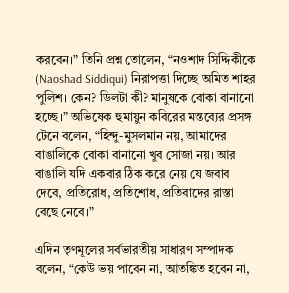করবেন।” তিনি প্রশ্ন তোলেন, “নওশাদ সিদ্দিকীকে (Naoshad Siddiqui) নিরাপত্তা দিচ্ছে অমিত শাহর পুলিশ। কেন? ডিলটা কী? মানুষকে বোকা বানানো হচ্ছে।” অভিষেক হুমায়ুন কবিরের মন্তব্যের প্রসঙ্গ টেনে বলেন, “হিন্দু-মুসলমান নয়, আমাদের বাঙালিকে বোকা বানানো খুব সোজা নয়। আর বাঙালি যদি একবার ঠিক করে নেয় যে জবাব দেবে, প্রতিরোধ, প্রতিশোধ, প্রতিবাদের রাস্তা বেছে নেবে।”

এদিন তৃণমূলের সর্বভারতীয় সাধারণ সম্পাদক বলেন, “কেউ ভয় পাবেন না, আতঙ্কিত হবেন না,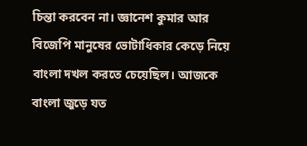চিন্তা করবেন না। জ্ঞানেশ কুমার আর বিজেপি মানুষের ভোটাধিকার কেড়ে নিয়ে বাংলা দখল করতে চেয়েছিল। আজকে বাংলা জুড়ে যত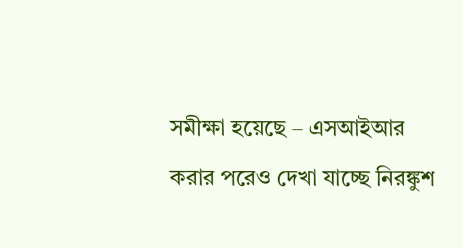সমীক্ষা হয়েছে – এসআইআর করার পরেও দেখা যাচ্ছে নিরঙ্কুশ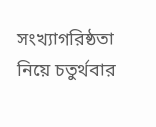সংখ্যাগরিষ্ঠতা নিয়ে চতুর্থবার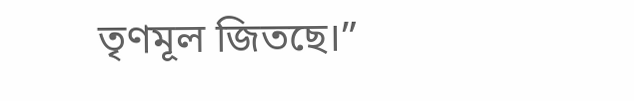তৃণমূল জিতছে।”